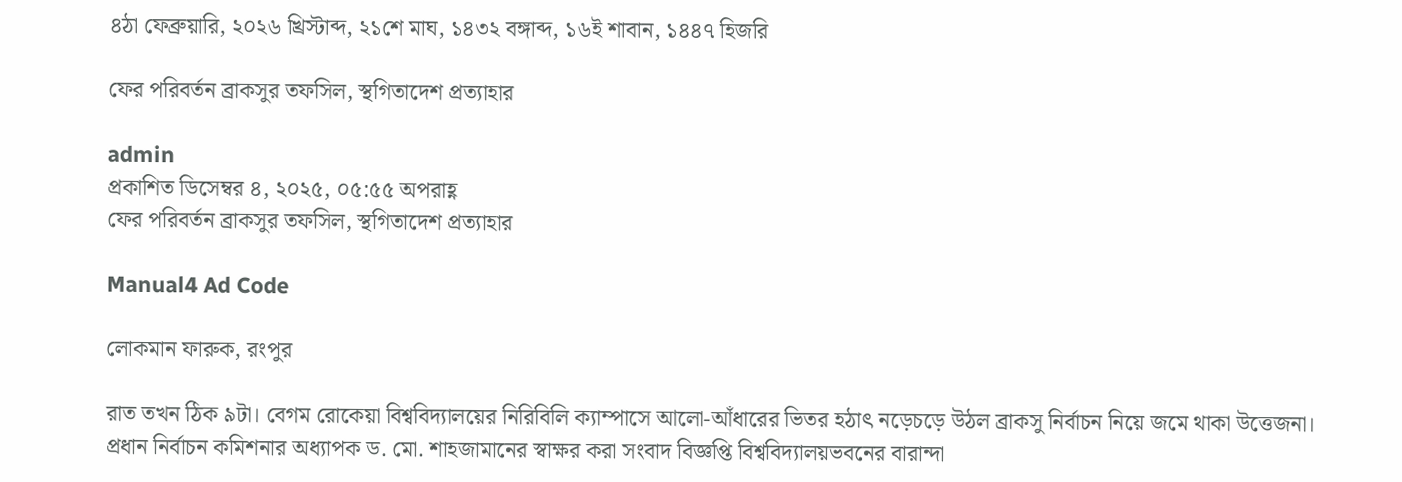৪ঠা ফেব্রুয়ারি, ২০২৬ খ্রিস্টাব্দ, ২১শে মাঘ, ১৪৩২ বঙ্গাব্দ, ১৬ই শাবান, ১৪৪৭ হিজরি

ফের পরিবর্তন ব্রাকসুর তফসিল, স্থগিতাদেশ প্রত্যাহার

admin
প্রকাশিত ডিসেম্বর ৪, ২০২৫, ০৫:৫৫ অপরাহ্ণ
ফের পরিবর্তন ব্রাকসুর তফসিল, স্থগিতাদেশ প্রত্যাহার

Manual4 Ad Code

লোকমান ফারুক, রংপুর

রাত তখন ঠিক ৯টা। বেগম রোকেয়া বিশ্ববিদ্যালয়ের নিরিবিলি ক্যাম্পাসে আলো-আঁধারের ভিতর হঠাৎ নড়েচড়ে উঠল ব্রাকসু নির্বাচন নিয়ে জমে থাকা উত্তেজনা। প্রধান নির্বাচন কমিশনার অধ্যাপক ড. মো. শাহজামানের স্বাক্ষর করা সংবাদ বিজ্ঞপ্তি বিশ্ববিদ্যালয়ভবনের বারান্দা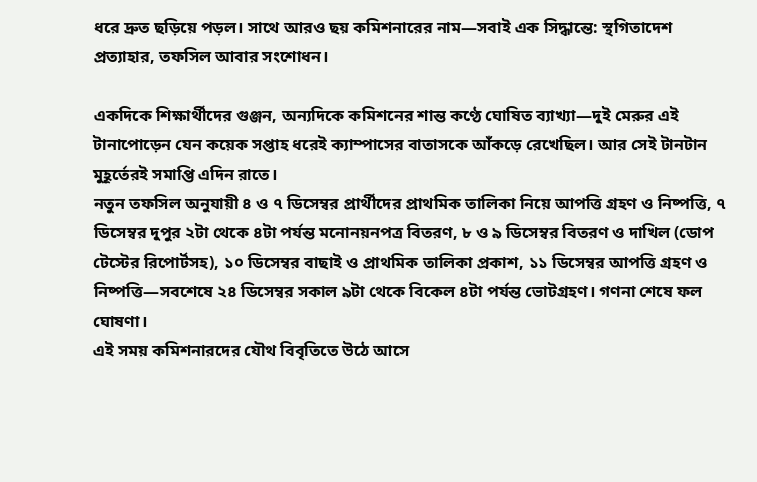ধরে দ্রুত ছড়িয়ে পড়ল। সাথে আরও ছয় কমিশনারের নাম—সবাই এক সিদ্ধান্তে: স্থগিতাদেশ প্রত্যাহার, তফসিল আবার সংশোধন।

একদিকে শিক্ষার্থীদের গুঞ্জন, অন্যদিকে কমিশনের শান্ত কণ্ঠে ঘোষিত ব্যাখ্যা—দুই মেরুর এই টানাপোড়েন যেন কয়েক সপ্তাহ ধরেই ক্যাম্পাসের বাতাসকে আঁকড়ে রেখেছিল। আর সেই টানটান মুহূর্তেরই সমাপ্তি এদিন রাতে।
নতুন তফসিল অনুযায়ী ৪ ও ৭ ডিসেম্বর প্রার্থীদের প্রাথমিক তালিকা নিয়ে আপত্তি গ্রহণ ও নিষ্পত্তি, ৭ ডিসেম্বর দুপুর ২টা থেকে ৪টা পর্যন্ত মনোনয়নপত্র বিতরণ, ৮ ও ৯ ডিসেম্বর বিতরণ ও দাখিল (ডোপ টেস্টের রিপোর্টসহ), ১০ ডিসেম্বর বাছাই ও প্রাথমিক তালিকা প্রকাশ, ১১ ডিসেম্বর আপত্তি গ্রহণ ও নিষ্পত্তি—সবশেষে ২৪ ডিসেম্বর সকাল ৯টা থেকে বিকেল ৪টা পর্যন্ত ভোটগ্রহণ। গণনা শেষে ফল ঘোষণা।
এই সময় কমিশনারদের যৌথ বিবৃতিতে উঠে আসে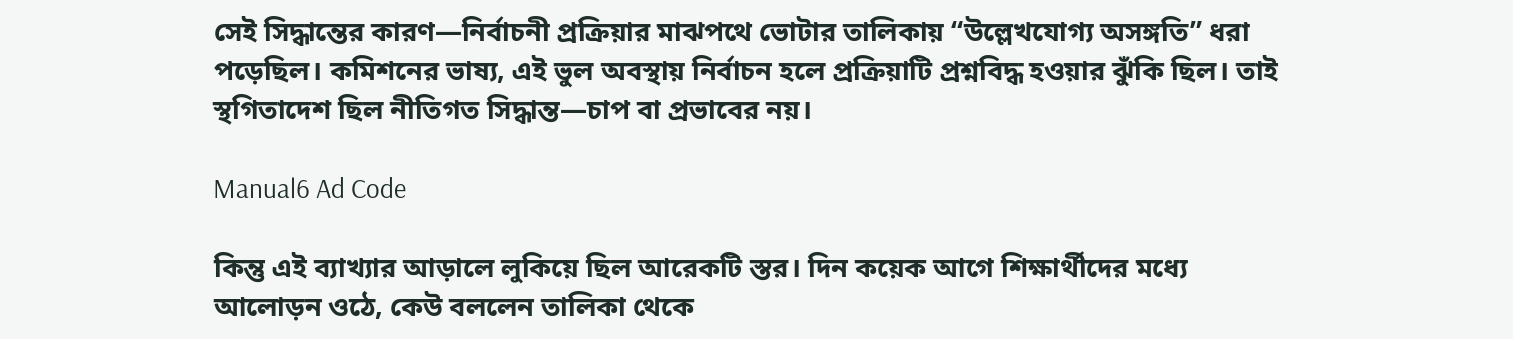সেই সিদ্ধান্তের কারণ—নির্বাচনী প্রক্রিয়ার মাঝপথে ভোটার তালিকায় “উল্লেখযোগ্য অসঙ্গতি” ধরা পড়েছিল। কমিশনের ভাষ্য, এই ভুল অবস্থায় নির্বাচন হলে প্রক্রিয়াটি প্রশ্নবিদ্ধ হওয়ার ঝুঁকি ছিল। তাই স্থগিতাদেশ ছিল নীতিগত সিদ্ধান্ত—চাপ বা প্রভাবের নয়।

Manual6 Ad Code

কিন্তু এই ব্যাখ্যার আড়ালে লুকিয়ে ছিল আরেকটি স্তর। দিন কয়েক আগে শিক্ষার্থীদের মধ্যে আলোড়ন ওঠে, কেউ বললেন তালিকা থেকে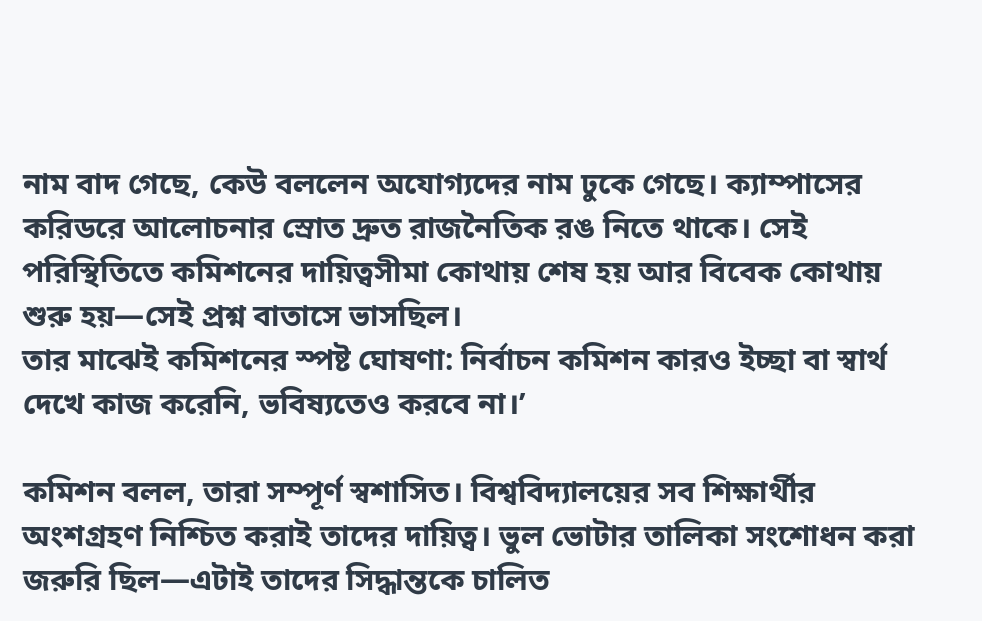নাম বাদ গেছে, কেউ বললেন অযোগ্যদের নাম ঢুকে গেছে। ক্যাম্পাসের করিডরে আলোচনার স্রোত দ্রুত রাজনৈতিক রঙ নিতে থাকে। সেই পরিস্থিতিতে কমিশনের দায়িত্বসীমা কোথায় শেষ হয় আর বিবেক কোথায় শুরু হয়—সেই প্রশ্ন বাতাসে ভাসছিল।
তার মাঝেই কমিশনের স্পষ্ট ঘোষণা: নির্বাচন কমিশন কারও ইচ্ছা বা স্বার্থ দেখে কাজ করেনি, ভবিষ্যতেও করবে না।’

কমিশন বলল, তারা সম্পূর্ণ স্বশাসিত। বিশ্ববিদ্যালয়ের সব শিক্ষার্থীর অংশগ্রহণ নিশ্চিত করাই তাদের দায়িত্ব। ভুল ভোটার তালিকা সংশোধন করা জরুরি ছিল—এটাই তাদের সিদ্ধান্তকে চালিত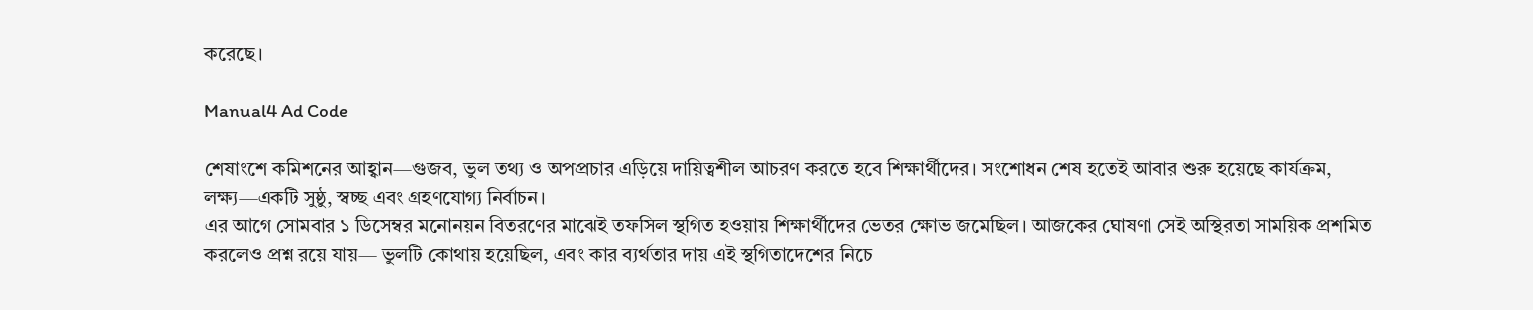করেছে।

Manual4 Ad Code

শেষাংশে কমিশনের আহ্বান—গুজব, ভুল তথ্য ও অপপ্রচার এড়িয়ে দায়িত্বশীল আচরণ করতে হবে শিক্ষার্থীদের। সংশোধন শেষ হতেই আবার শুরু হয়েছে কার্যক্রম, লক্ষ্য—একটি সুষ্ঠু, স্বচ্ছ এবং গ্রহণযোগ্য নির্বাচন।
এর আগে সোমবার ১ ডিসেম্বর মনোনয়ন বিতরণের মাঝেই তফসিল স্থগিত হওয়ায় শিক্ষার্থীদের ভেতর ক্ষোভ জমেছিল। আজকের ঘোষণা সেই অস্থিরতা সাময়িক প্রশমিত করলেও প্রশ্ন রয়ে যায়— ভুলটি কোথায় হয়েছিল, এবং কার ব্যর্থতার দায় এই স্থগিতাদেশের নিচে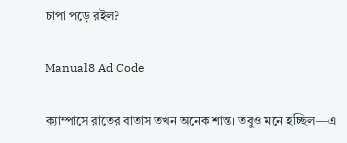চাপা পড়ে রইল?

Manual8 Ad Code

ক্যাম্পাসে রাতের বাতাস তখন অনেক শান্ত। তবুও মনে হচ্ছিল—এ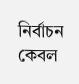নির্বাচন কেবল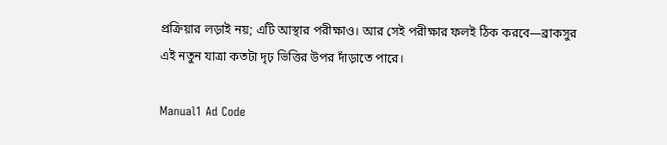প্রক্রিয়ার লড়াই নয়; এটি আস্থার পরীক্ষাও। আর সেই পরীক্ষার ফলই ঠিক করবে—ব্রাকসুর এই নতুন যাত্রা কতটা দৃঢ় ভিত্তির উপর দাঁড়াতে পারে।

Manual1 Ad Code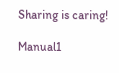Sharing is caring!

Manual1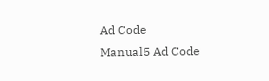Ad Code
Manual5 Ad Code